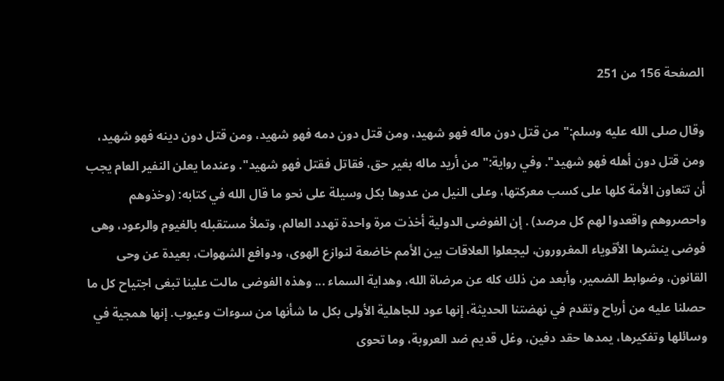الصفحة 156 من 251

وقال صلى الله عليه وسلم:"من قتل دون ماله فهو شهيد، ومن قتل دون دمه فهو شهيد، ومن قتل دون دينه فهو شهيد، ومن قتل دون أهله فهو شهيد". وفي رواية:"من أريد ماله بغير حق، فقاتل فقتل فهو شهيد". وعندما يعلن النفير العام يجب أن تتعاون الأمة كلها على كسب معركتها، وعلى النيل من عدوها بكل وسيلة على نحو ما قال الله في كتابه: (وخذوهم واحصروهم واقعدوا لهم كل مرصد) . إن الفوضى الدولية أخذت مرة واحدة تهدد العالم، وتملأ مستقبله بالغيوم والرعود، وهى فوضى ينشرها الأقوياء المغرورون، ليجعلوا العلاقات بين الأمم خاضعة لنوازع الهوى، ودوافع الشهوات، بعيدة عن وحى القانون، وضوابط الضمير، وأبعد من ذلك كله عن مرضاة الله، وهداية السماء ... وهذه الفوضى مالت علينا تبغى اجتياح كل ما حصلنا عليه من أرباح وتقدم في نهضتنا الحديثة، إنها عود للجاهلية الأولى بكل ما شأنها من سوءات وعيوب. إنها همجية في وسائلها وتفكيرها، يمدها حقد دفين، وغل قديم ضد العروبة، وما تحوى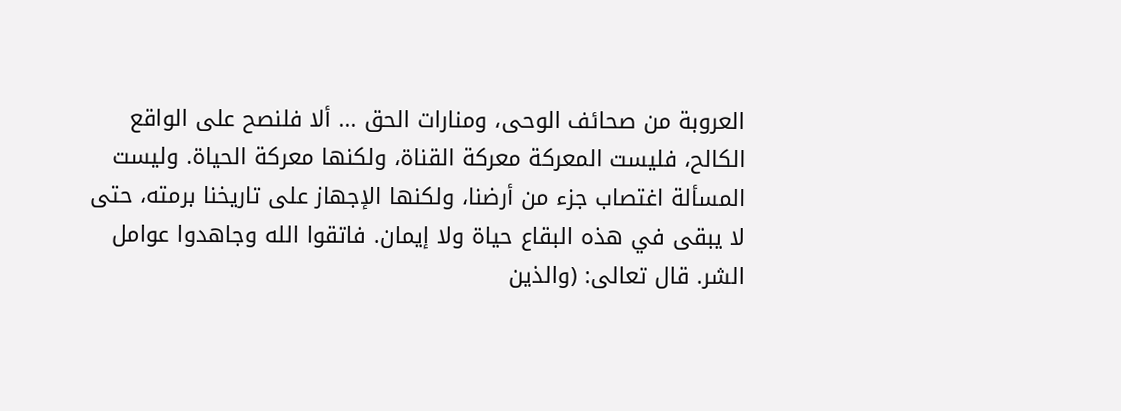العروبة من صحائف الوحى، ومنارات الحق ... ألا فلنصح على الواقع الكالح، فليست المعركة معركة القناة، ولكنها معركة الحياة. وليست المسألة اغتصاب جزء من أرضنا، ولكنها الإجهاز على تاريخنا برمته، حتى لا يبقى في هذه البقاع حياة ولا إيمان. فاتقوا الله وجاهدوا عوامل الشر. قال تعالى: (والذين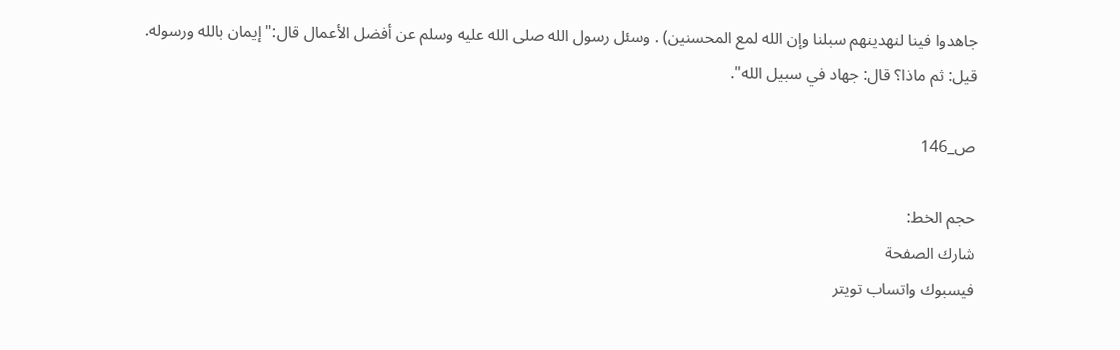جاهدوا فينا لنهدينهم سبلنا وإن الله لمع المحسنين) . وسئل رسول الله صلى الله عليه وسلم عن أفضل الأعمال قال:"إيمان بالله ورسوله. قيل: ثم ماذا؟ قال: جهاد في سبيل الله".

ص_146

حجم الخط:
شارك الصفحة
فيسبوك واتساب تويتر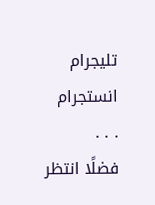تليجرام انستجرام
. . .
فضلًا انتظر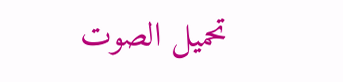تحميل الصوت